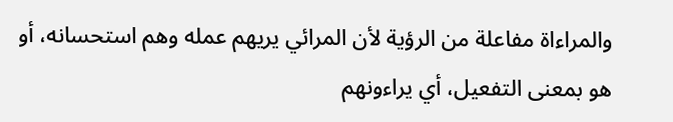والمراءاة مفاعلة من الرؤية لأن المرائي يريهم عمله وهم استحسانه، أو هو بمعنى التفعيل، أي يراءونهم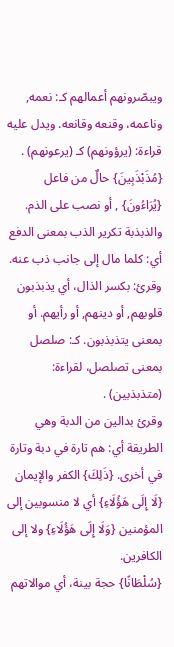ويبصّرونهم أعمالهم كـ: نعمه, وناعمه، وقنعه وقانعه. ويدل عليه قراءة: (يرؤونهم) كـ (يرعونهم) .
{مُذَبْذَبِينَ} حالٌ من فاعل {يُرَاءُونَ} , أو نصب على الذم. والذبذبة تكرير الذب بمعنى الدفع أي: كلما مال إلى جانب ذب عنه.
وقرئ: بكسر الذال، أي يذبذبون قلوبهم, أو دينهم, أو رأيهم. أو بمعنى يتذبذبون. كـ: صلصل بمعنى تصلصل، لقراءة: (متذبذبين) .
وقرئ بدالين من الدبة وهي الطريقة أي: هم تارة في دبة وتارة في أخرى. {ذَلِكَ} الكفر والإيمان {لَا إِلَى هَؤُلَاءِ} أي لا منسوبين إلى المؤمنين {وَلَا إِلَى هَؤُلَاءِ} ولا إلى الكافرين.
{سُلْطَانًا} حجة بينة، أي موالاتهم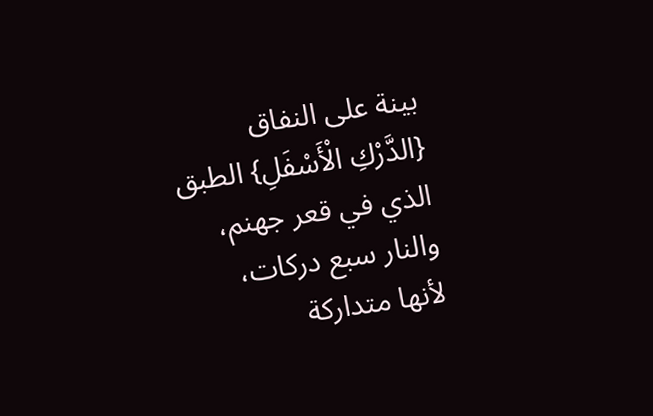بينة على النفاق {الدَّرْكِ الْأَسْفَلِ} الطبق الذي في قعر جهنم، والنار سبع دركات، لأنها متداركة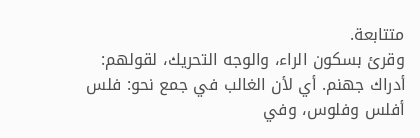متتابعة.
وقرئ بسكون الراء، والوجه التحريك، لقولهم: أدراك جهنم. أي لأن الغالب في جمع نحو: فلس أفلس وفلوس، وفي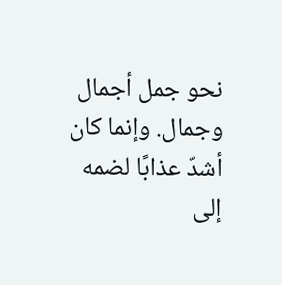نحو جمل أجمال وجمال. وإنما كان أشدّ عذابًا لضمه إلى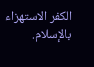الكفر الاستهزاء بالإسلام.